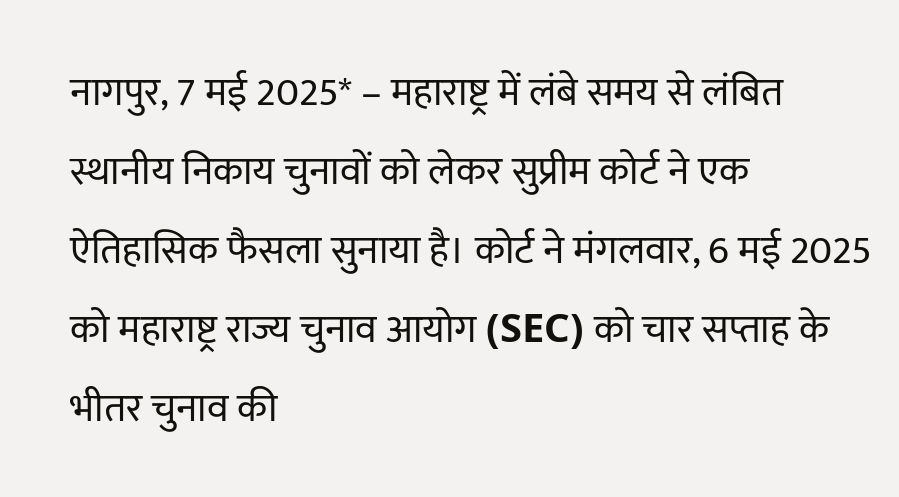नागपुर, 7 मई 2025* – महाराष्ट्र में लंबे समय से लंबित स्थानीय निकाय चुनावों को लेकर सुप्रीम कोर्ट ने एक ऐतिहासिक फैसला सुनाया है। कोर्ट ने मंगलवार, 6 मई 2025 को महाराष्ट्र राज्य चुनाव आयोग (SEC) को चार सप्ताह के भीतर चुनाव की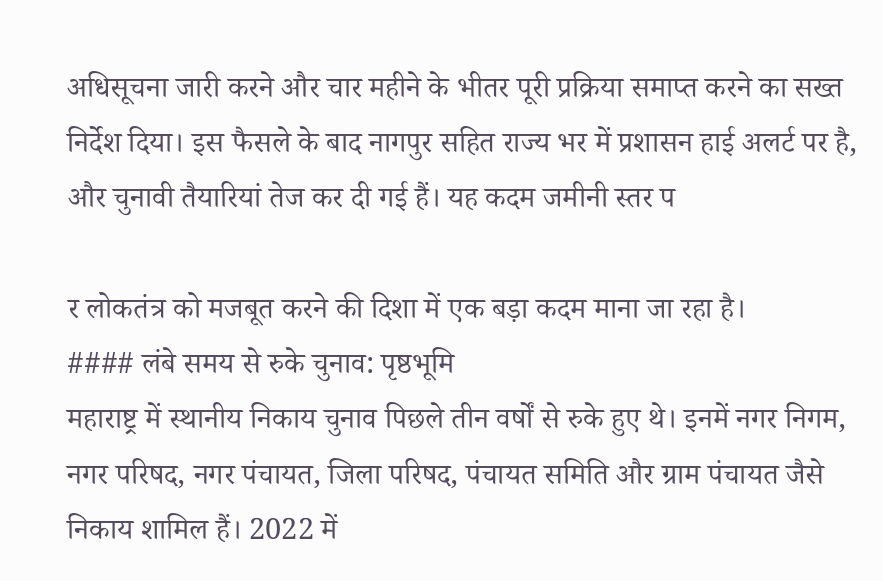अधिसूचना जारी करने और चार महीने के भीतर पूरी प्रक्रिया समाप्त करने का सख्त निर्देश दिया। इस फैसले के बाद नागपुर सहित राज्य भर में प्रशासन हाई अलर्ट पर है, और चुनावी तैयारियां तेज कर दी गई हैं। यह कदम जमीनी स्तर प

र लोकतंत्र को मजबूत करने की दिशा में एक बड़ा कदम माना जा रहा है।
#### लंबे समय से रुके चुनाव: पृष्ठभूमि
महाराष्ट्र में स्थानीय निकाय चुनाव पिछले तीन वर्षों से रुके हुए थे। इनमें नगर निगम, नगर परिषद, नगर पंचायत, जिला परिषद, पंचायत समिति और ग्राम पंचायत जैसे निकाय शामिल हैं। 2022 में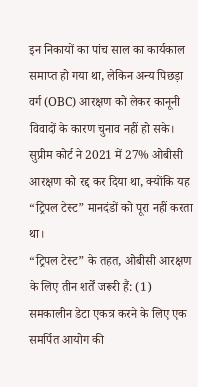इन निकायों का पांच साल का कार्यकाल समाप्त हो गया था, लेकिन अन्य पिछड़ा वर्ग (OBC) आरक्षण को लेकर कानूनी विवादों के कारण चुनाव नहीं हो सके। सुप्रीम कोर्ट ने 2021 में 27% ओबीसी आरक्षण को रद्द कर दिया था, क्योंकि यह “ट्रिपल टेस्ट” मानदंडों को पूरा नहीं करता था।
“ट्रिपल टेस्ट” के तहत, ओबीसी आरक्षण के लिए तीन शर्तें जरूरी हैं: (1) समकालीन डेटा एकत्र करने के लिए एक समर्पित आयोग की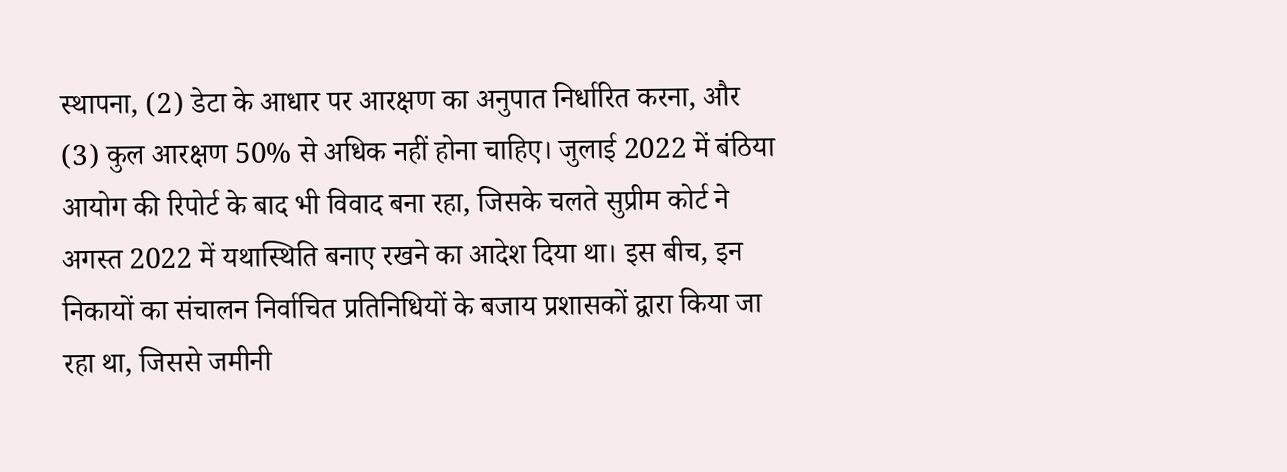स्थापना, (2) डेटा के आधार पर आरक्षण का अनुपात निर्धारित करना, और (3) कुल आरक्षण 50% से अधिक नहीं होना चाहिए। जुलाई 2022 में बंठिया आयोग की रिपोर्ट के बाद भी विवाद बना रहा, जिसके चलते सुप्रीम कोर्ट ने अगस्त 2022 में यथास्थिति बनाए रखने का आदेश दिया था। इस बीच, इन निकायों का संचालन निर्वाचित प्रतिनिधियों के बजाय प्रशासकों द्वारा किया जा रहा था, जिससे जमीनी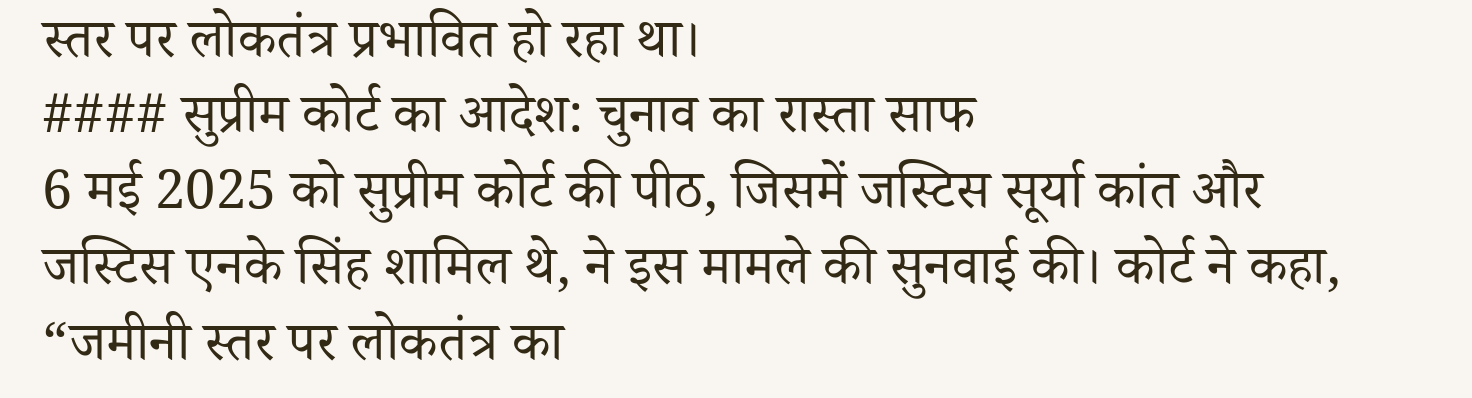स्तर पर लोकतंत्र प्रभावित हो रहा था।
#### सुप्रीम कोर्ट का आदेश: चुनाव का रास्ता साफ
6 मई 2025 को सुप्रीम कोर्ट की पीठ, जिसमें जस्टिस सूर्या कांत और जस्टिस एनके सिंह शामिल थे, ने इस मामले की सुनवाई की। कोर्ट ने कहा, “जमीनी स्तर पर लोकतंत्र का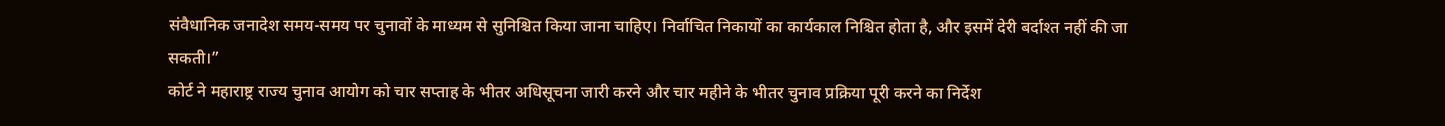संवैधानिक जनादेश समय-समय पर चुनावों के माध्यम से सुनिश्चित किया जाना चाहिए। निर्वाचित निकायों का कार्यकाल निश्चित होता है, और इसमें देरी बर्दाश्त नहीं की जा सकती।”
कोर्ट ने महाराष्ट्र राज्य चुनाव आयोग को चार सप्ताह के भीतर अधिसूचना जारी करने और चार महीने के भीतर चुनाव प्रक्रिया पूरी करने का निर्देश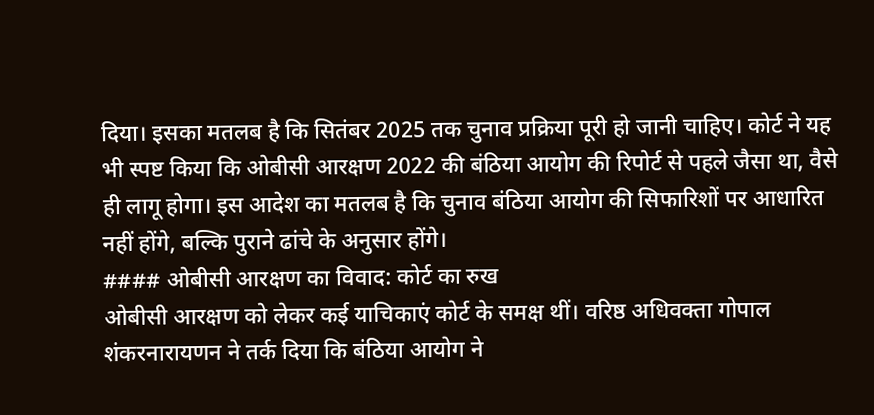दिया। इसका मतलब है कि सितंबर 2025 तक चुनाव प्रक्रिया पूरी हो जानी चाहिए। कोर्ट ने यह भी स्पष्ट किया कि ओबीसी आरक्षण 2022 की बंठिया आयोग की रिपोर्ट से पहले जैसा था, वैसे ही लागू होगा। इस आदेश का मतलब है कि चुनाव बंठिया आयोग की सिफारिशों पर आधारित नहीं होंगे, बल्कि पुराने ढांचे के अनुसार होंगे।
#### ओबीसी आरक्षण का विवाद: कोर्ट का रुख
ओबीसी आरक्षण को लेकर कई याचिकाएं कोर्ट के समक्ष थीं। वरिष्ठ अधिवक्ता गोपाल शंकरनारायणन ने तर्क दिया कि बंठिया आयोग ने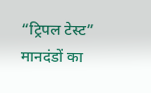“ट्रिपल टेस्ट” मानदंडों का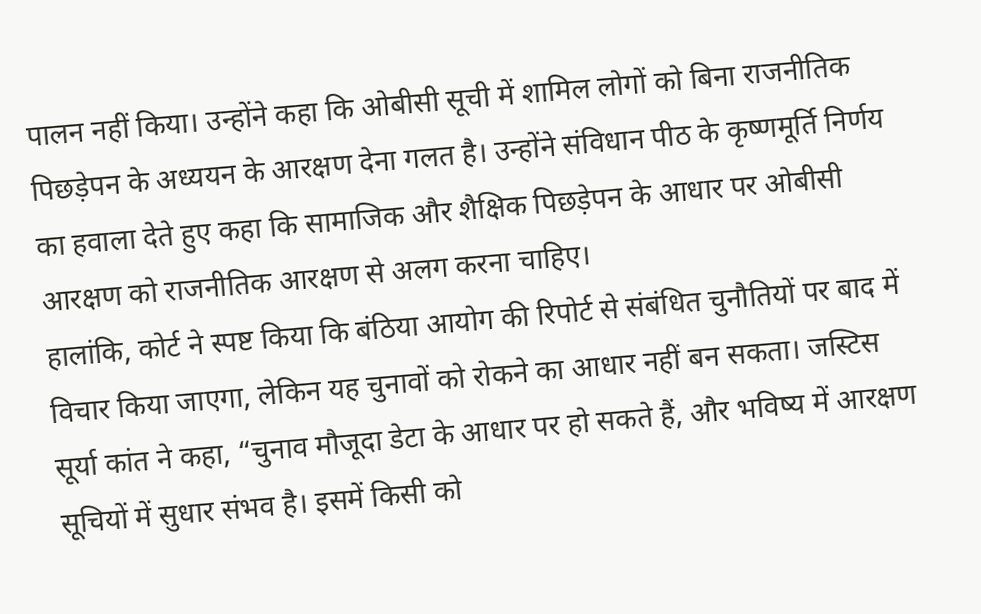पालन नहीं किया। उन्होंने कहा कि ओबीसी सूची में शामिल लोगों को बिना राजनीतिक पिछड़ेपन के अध्ययन के आरक्षण देना गलत है। उन्होंने संविधान पीठ के कृष्णमूर्ति निर्णय का हवाला देते हुए कहा कि सामाजिक और शैक्षिक पिछड़ेपन के आधार पर ओबीसी आरक्षण को राजनीतिक आरक्षण से अलग करना चाहिए।
हालांकि, कोर्ट ने स्पष्ट किया कि बंठिया आयोग की रिपोर्ट से संबंधित चुनौतियों पर बाद में विचार किया जाएगा, लेकिन यह चुनावों को रोकने का आधार नहीं बन सकता। जस्टिस सूर्या कांत ने कहा, “चुनाव मौजूदा डेटा के आधार पर हो सकते हैं, और भविष्य में आरक्षण सूचियों में सुधार संभव है। इसमें किसी को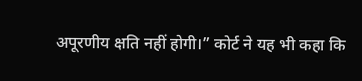अपूरणीय क्षति नहीं होगी।” कोर्ट ने यह भी कहा कि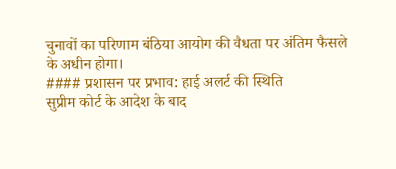चुनावों का परिणाम बंठिया आयोग की वैधता पर अंतिम फैसले के अधीन होगा।
#### प्रशासन पर प्रभाव: हाई अलर्ट की स्थिति
सुप्रीम कोर्ट के आदेश के बाद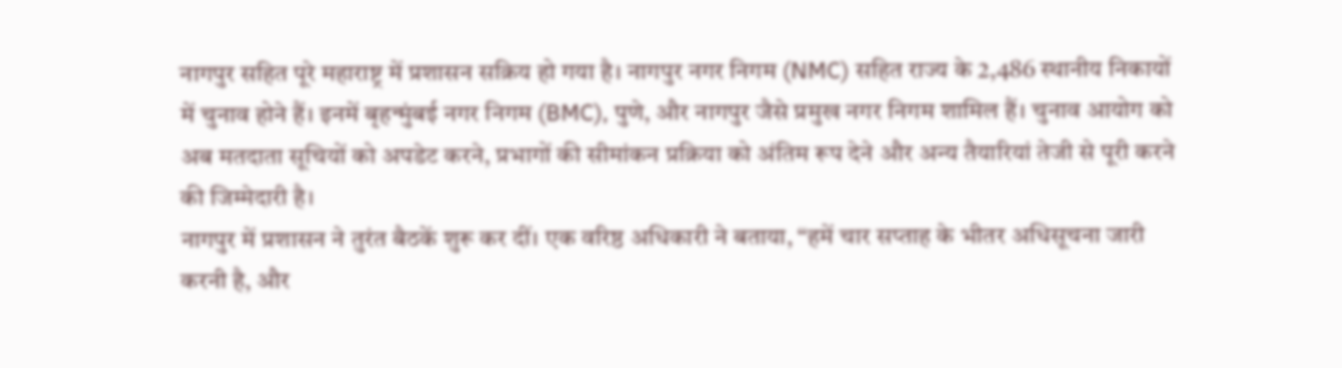नागपुर सहित पूरे महाराष्ट्र में प्रशासन सक्रिय हो गया है। नागपुर नगर निगम (NMC) सहित राज्य के 2,486 स्थानीय निकायों में चुनाव होने हैं। इनमें बृहन्मुंबई नगर निगम (BMC), पुणे, और नागपुर जैसे प्रमुख नगर निगम शामिल हैं। चुनाव आयोग को अब मतदाता सूचियों को अपडेट करने, प्रभागों की सीमांकन प्रक्रिया को अंतिम रूप देने और अन्य तैयारियां तेजी से पूरी करने की जिम्मेदारी है।
नागपुर में प्रशासन ने तुरंत बैठकें शुरू कर दीं। एक वरिष्ठ अधिकारी ने बताया, “हमें चार सप्ताह के भीतर अधिसूचना जारी करनी है, और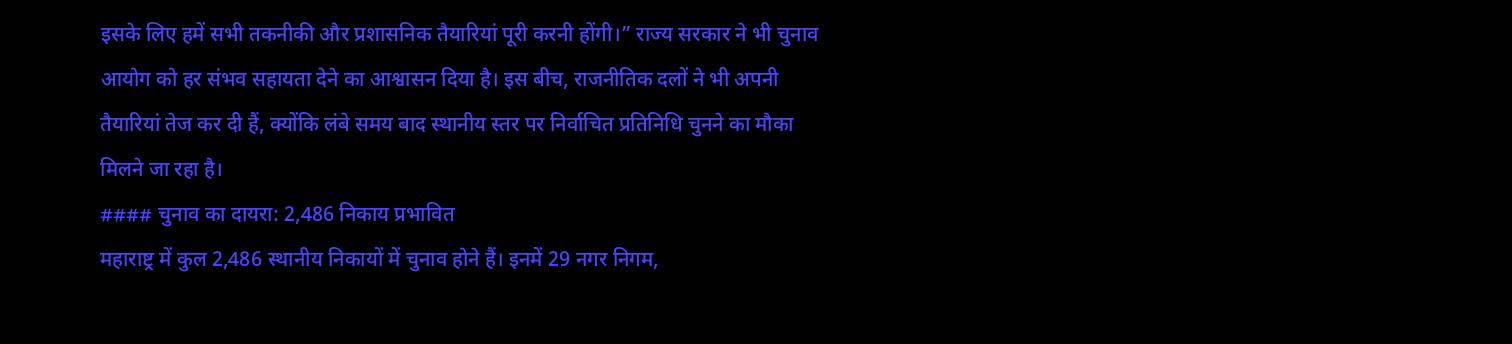इसके लिए हमें सभी तकनीकी और प्रशासनिक तैयारियां पूरी करनी होंगी।” राज्य सरकार ने भी चुनाव आयोग को हर संभव सहायता देने का आश्वासन दिया है। इस बीच, राजनीतिक दलों ने भी अपनी तैयारियां तेज कर दी हैं, क्योंकि लंबे समय बाद स्थानीय स्तर पर निर्वाचित प्रतिनिधि चुनने का मौका मिलने जा रहा है।
#### चुनाव का दायरा: 2,486 निकाय प्रभावित
महाराष्ट्र में कुल 2,486 स्थानीय निकायों में चुनाव होने हैं। इनमें 29 नगर निगम,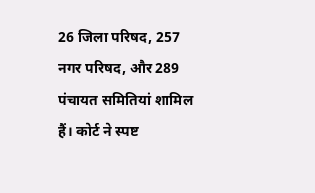26 जिला परिषद, 257 नगर परिषद, और 289 पंचायत समितियां शामिल हैं। कोर्ट ने स्पष्ट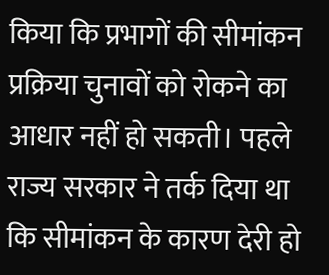किया कि प्रभागों की सीमांकन प्रक्रिया चुनावों को रोकने का आधार नहीं हो सकती। पहले राज्य सरकार ने तर्क दिया था कि सीमांकन के कारण देरी हो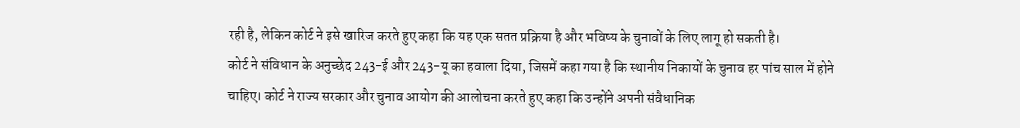रही है, लेकिन कोर्ट ने इसे खारिज करते हुए कहा कि यह एक सतत प्रक्रिया है और भविष्य के चुनावों के लिए लागू हो सकती है।
कोर्ट ने संविधान के अनुच्छेद 243-ई और 243-यू का हवाला दिया, जिसमें कहा गया है कि स्थानीय निकायों के चुनाव हर पांच साल में होने चाहिए। कोर्ट ने राज्य सरकार और चुनाव आयोग की आलोचना करते हुए कहा कि उन्होंने अपनी संवैधानिक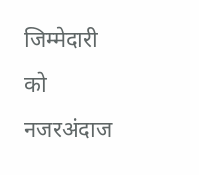जिम्मेदारी को नजरअंदाज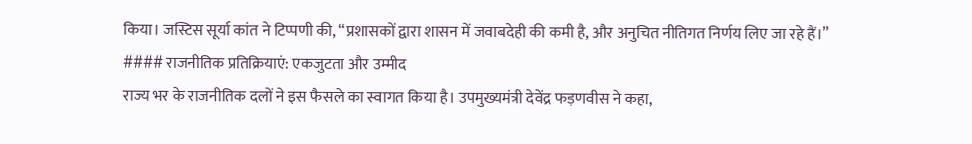किया। जस्टिस सूर्या कांत ने टिप्पणी की, “प्रशासकों द्वारा शासन में जवाबदेही की कमी है, और अनुचित नीतिगत निर्णय लिए जा रहे हैं।”
#### राजनीतिक प्रतिक्रियाएं: एकजुटता और उम्मीद
राज्य भर के राजनीतिक दलों ने इस फैसले का स्वागत किया है। उपमुख्यमंत्री देवेंद्र फड़णवीस ने कहा,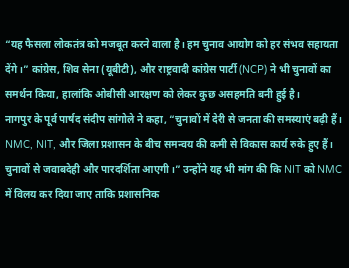“यह फैसला लोकतंत्र को मजबूत करने वाला है। हम चुनाव आयोग को हर संभव सहायता देंगे।” कांग्रेस, शिव सेना (यूबीटी), और राष्ट्रवादी कांग्रेस पार्टी (NCP) ने भी चुनावों का समर्थन किया, हालांकि ओबीसी आरक्षण को लेकर कुछ असहमति बनी हुई है।
नागपुर के पूर्व पार्षद संदीप सांगोले ने कहा, “चुनावों में देरी से जनता की समस्याएं बढ़ी हैं। NMC, NIT, और जिला प्रशासन के बीच समन्वय की कमी से विकास कार्य रुके हुए हैं। चुनावों से जवाबदेही और पारदर्शिता आएगी।” उन्होंने यह भी मांग की कि NIT को NMC में विलय कर दिया जाए ताकि प्रशासनिक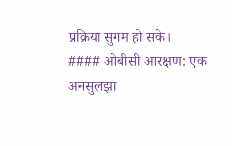प्रक्रिया सुगम हो सके।
#### ओबीसी आरक्षण: एक अनसुलझा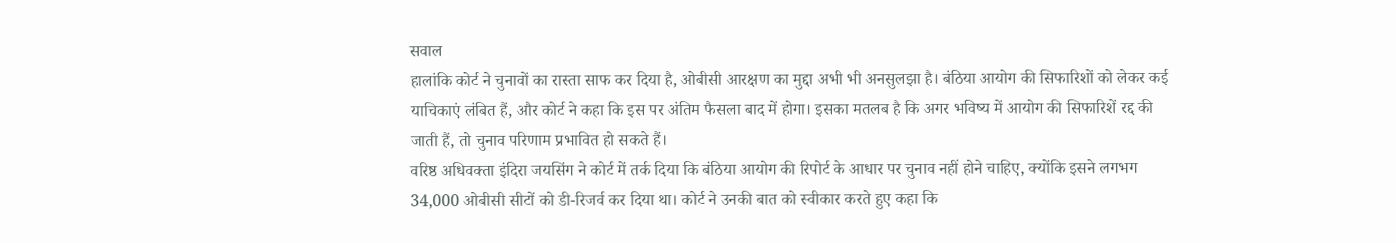सवाल
हालांकि कोर्ट ने चुनावों का रास्ता साफ कर दिया है, ओबीसी आरक्षण का मुद्दा अभी भी अनसुलझा है। बंठिया आयोग की सिफारिशों को लेकर कई याचिकाएं लंबित हैं, और कोर्ट ने कहा कि इस पर अंतिम फैसला बाद में होगा। इसका मतलब है कि अगर भविष्य में आयोग की सिफारिशें रद्द की जाती हैं, तो चुनाव परिणाम प्रभावित हो सकते हैं।
वरिष्ठ अधिवक्ता इंदिरा जयसिंग ने कोर्ट में तर्क दिया कि बंठिया आयोग की रिपोर्ट के आधार पर चुनाव नहीं होने चाहिए, क्योंकि इसने लगभग 34,000 ओबीसी सीटों को डी-रिजर्व कर दिया था। कोर्ट ने उनकी बात को स्वीकार करते हुए कहा कि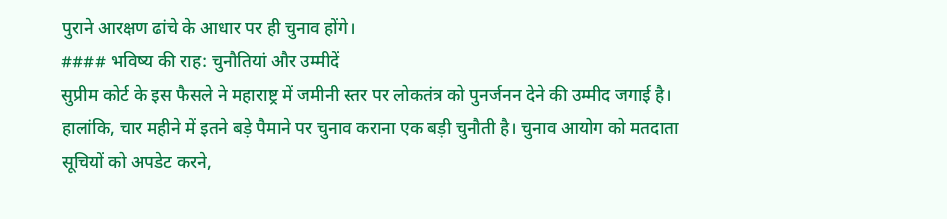पुराने आरक्षण ढांचे के आधार पर ही चुनाव होंगे।
#### भविष्य की राह: चुनौतियां और उम्मीदें
सुप्रीम कोर्ट के इस फैसले ने महाराष्ट्र में जमीनी स्तर पर लोकतंत्र को पुनर्जनन देने की उम्मीद जगाई है। हालांकि, चार महीने में इतने बड़े पैमाने पर चुनाव कराना एक बड़ी चुनौती है। चुनाव आयोग को मतदाता सूचियों को अपडेट करने,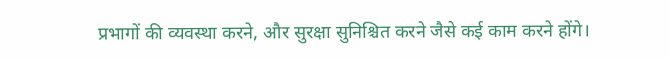प्रभागों की व्यवस्था करने, और सुरक्षा सुनिश्चित करने जैसे कई काम करने होंगे।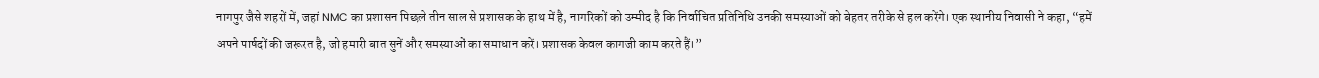नागपुर जैसे शहरों में, जहां NMC का प्रशासन पिछले तीन साल से प्रशासक के हाथ में है, नागरिकों को उम्मीद है कि निर्वाचित प्रतिनिधि उनकी समस्याओं को बेहतर तरीके से हल करेंगे। एक स्थानीय निवासी ने कहा, “हमें अपने पार्षदों की जरूरत है, जो हमारी बात सुनें और समस्याओं का समाधान करें। प्रशासक केवल कागजी काम करते हैं।”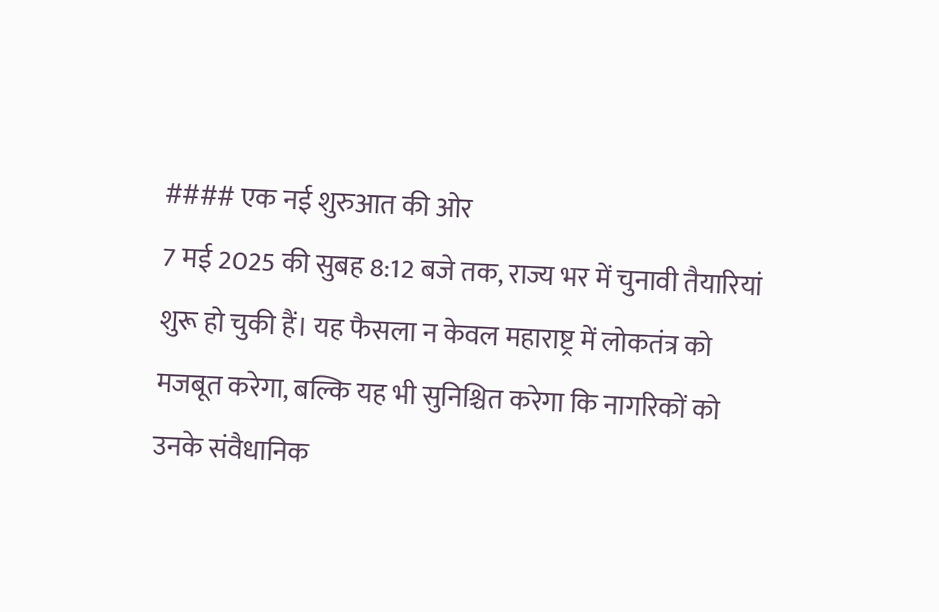#### एक नई शुरुआत की ओर
7 मई 2025 की सुबह 8:12 बजे तक, राज्य भर में चुनावी तैयारियां शुरू हो चुकी हैं। यह फैसला न केवल महाराष्ट्र में लोकतंत्र को मजबूत करेगा, बल्कि यह भी सुनिश्चित करेगा कि नागरिकों को उनके संवैधानिक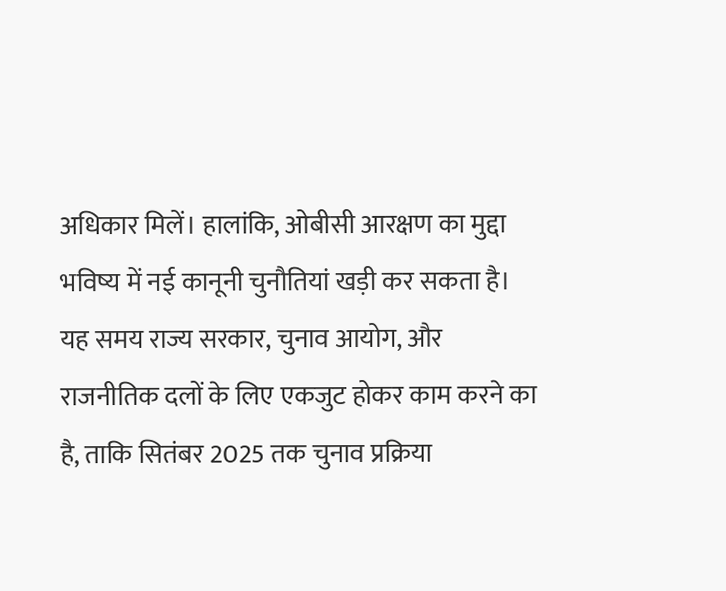अधिकार मिलें। हालांकि, ओबीसी आरक्षण का मुद्दा भविष्य में नई कानूनी चुनौतियां खड़ी कर सकता है।
यह समय राज्य सरकार, चुनाव आयोग, और राजनीतिक दलों के लिए एकजुट होकर काम करने का है, ताकि सितंबर 2025 तक चुनाव प्रक्रिया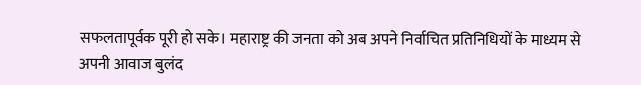सफलतापूर्वक पूरी हो सके। महाराष्ट्र की जनता को अब अपने निर्वाचित प्रतिनिधियों के माध्यम से अपनी आवाज बुलंद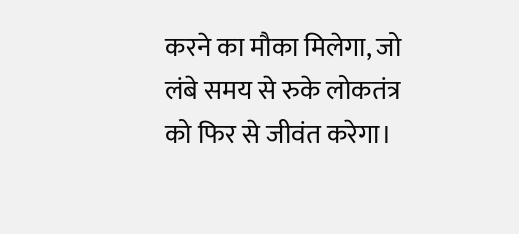करने का मौका मिलेगा, जो लंबे समय से रुके लोकतंत्र को फिर से जीवंत करेगा।